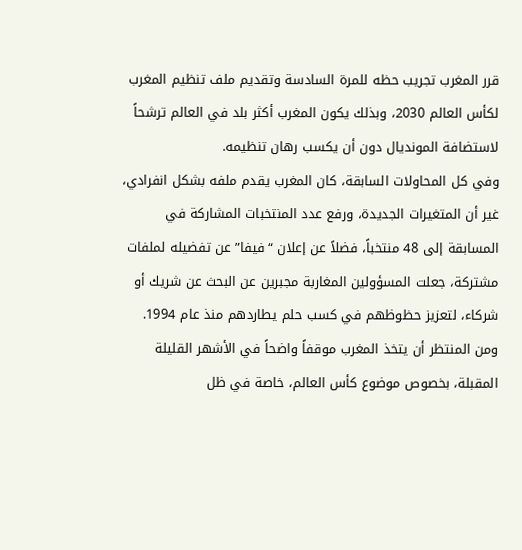قرر المغرب تجريب حظه للمرة السادسة وتقديم ملف تنظيم المغرب لكأس العالم 2030، وبذلك يكون المغرب أكثر بلد في العالم ترشحاً لاستضافة المونديال دون أن يكسب رهان تنظيمه.
وفي كل المحاولات السابقة، كان المغرب يقدم ملفه بشكل انفرادي، غير أن المتغيرات الجديدة، ورفع عدد المنتخبات المشاركة في المسابقة إلى 48 منتخباً، فضلاً عن إعلان “فيفا” عن تفضيله لملفات مشتركة، جعلت المسؤولين المغاربة مجبرين عن البحث عن شريك أو شركاء، لتعزيز حظوظهم في كسب حلم يطاردهم منذ عام 1994.
ومن المنتظر أن يتخذ المغرب موقفاً واضحاً في الأشهر القليلة المقبلة، بخصوص موضوع كأس العالم، خاصة في ظل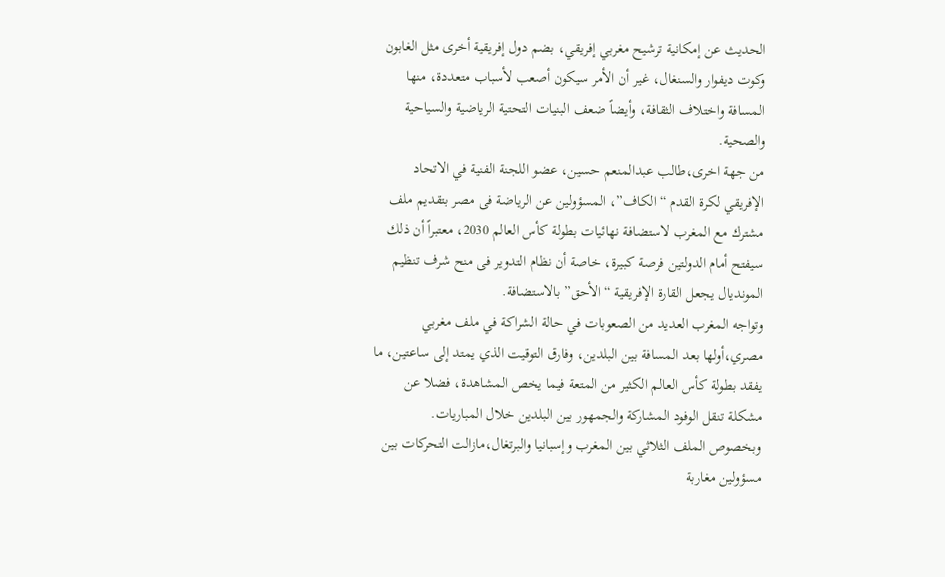الحديث عن إمكانية ترشيح مغربي إفريقي، بضم دول إفريقية أخرى مثل الغابون وكوت ديفوار والسنغال، غير أن الأمر سيكون أصعب لأسباب متعددة، منها المسافة واختلاف الثقافة، وأيضاً ضعف البنيات التحتية الرياضية والسياحية والصحية.
من جهة اخرى،طالب عبدالمنعم حسين، عضو اللجنة الفنية في الاتحاد الإفريقي لكرة القدم “الكاف”، المسؤولين عن الرياضة فى مصر بتقديم ملف مشترك مع المغرب لاستضافة نهائيات بطولة كأس العالم 2030، معتبراً أن ذلك سيفتح أمام الدولتين فرصة كبيرة، خاصة أن نظام التدوير فى منح شرف تنظيم المونديال يجعل القارة الإفريقية “الأحق” بالاستضافة.
وتواجه المغرب العديد من الصعوبات في حالة الشراكة في ملف مغربي مصري،أولها بعد المسافة بين البلدين، وفارق التوقيت الذي يمتد إلى ساعتين، ما يفقد بطولة كأس العالم الكثير من المتعة فيما يخص المشاهدة، فضلا عن مشكلة تنقل الوفود المشاركة والجمهور بين البلدين خلال المباريات.
وبخصوص الملف الثلاثي بين المغرب وإسبانيا والبرتغال،مازالت التحركات بين مسؤولين مغاربة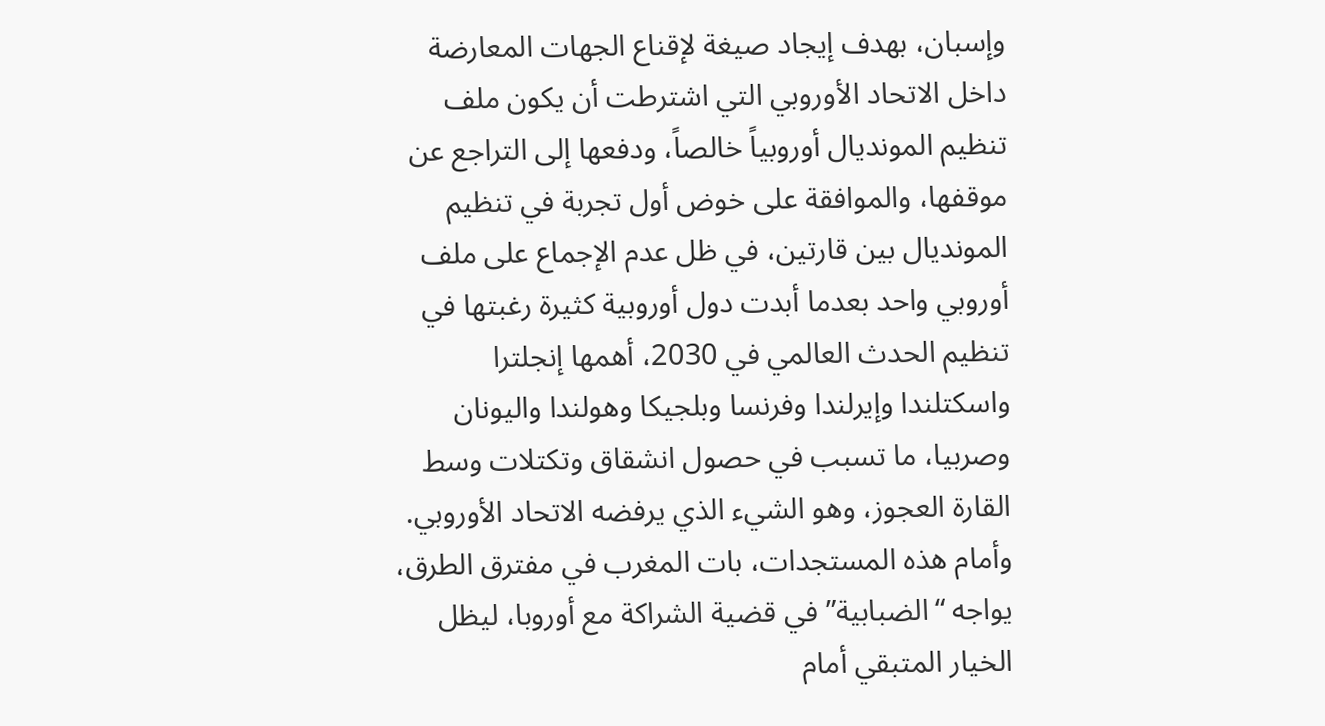وإسبان، بهدف إيجاد صيغة لإقناع الجهات المعارضة داخل الاتحاد الأوروبي التي اشترطت أن يكون ملف تنظيم المونديال أوروبياً خالصاً، ودفعها إلى التراجع عن موقفها، والموافقة على خوض أول تجربة في تنظيم المونديال بين قارتين، في ظل عدم الإجماع على ملف أوروبي واحد بعدما أبدت دول أوروبية كثيرة رغبتها في تنظيم الحدث العالمي في 2030، أهمها إنجلترا واسكتلندا وإيرلندا وفرنسا وبلجيكا وهولندا واليونان وصربيا، ما تسبب في حصول انشقاق وتكتلات وسط القارة العجوز، وهو الشيء الذي يرفضه الاتحاد الأوروبي.
وأمام هذه المستجدات، بات المغرب في مفترق الطرق، يواجه “الضبابية” في قضية الشراكة مع أوروبا، ليظل الخيار المتبقي أمام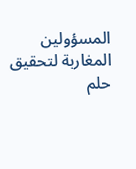المسؤولين المغاربة لتحقيق حلم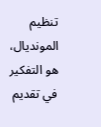تنظيم المونديال، هو التفكير في تقديم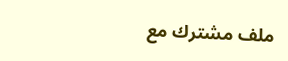ملف مشترك مع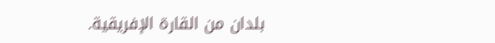بلدان من القارة الإفريقية.